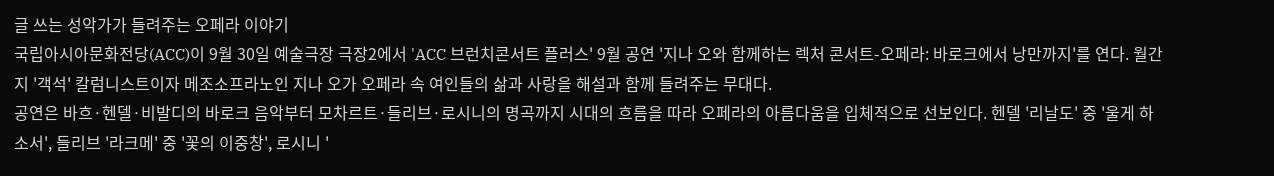글 쓰는 성악가가 들려주는 오페라 이야기
국립아시아문화전당(ACC)이 9월 30일 예술극장 극장2에서 'ACC 브런치콘서트 플러스' 9월 공연 '지나 오와 함께하는 렉처 콘서트-오페라: 바로크에서 낭만까지'를 연다. 월간지 '객석' 칼럼니스트이자 메조소프라노인 지나 오가 오페라 속 여인들의 삶과 사랑을 해설과 함께 들려주는 무대다.
공연은 바흐·헨델·비발디의 바로크 음악부터 모차르트·들리브·로시니의 명곡까지 시대의 흐름을 따라 오페라의 아름다움을 입체적으로 선보인다. 헨델 '리날도' 중 '울게 하소서', 들리브 '라크메' 중 '꽃의 이중창', 로시니 '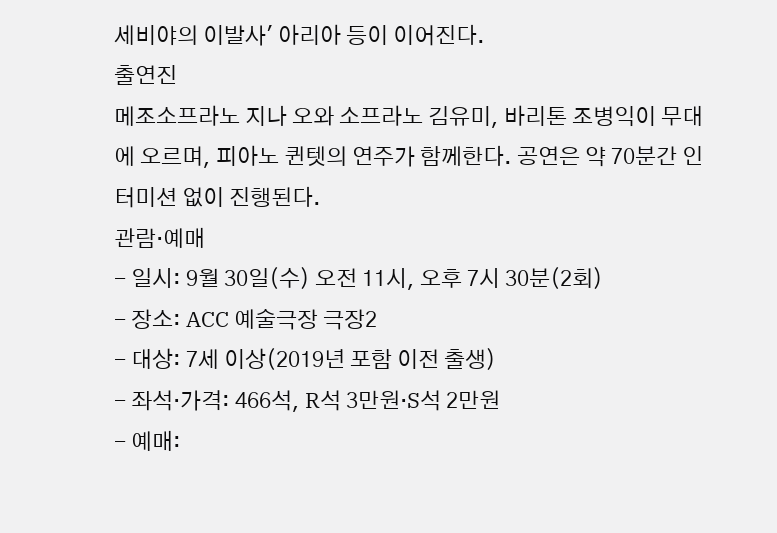세비야의 이발사' 아리아 등이 이어진다.
출연진
메조소프라노 지나 오와 소프라노 김유미, 바리톤 조병익이 무대에 오르며, 피아노 퀸텟의 연주가 함께한다. 공연은 약 70분간 인터미션 없이 진행된다.
관람·예매
- 일시: 9월 30일(수) 오전 11시, 오후 7시 30분(2회)
- 장소: ACC 예술극장 극장2
- 대상: 7세 이상(2019년 포함 이전 출생)
- 좌석·가격: 466석, R석 3만원·S석 2만원
- 예매: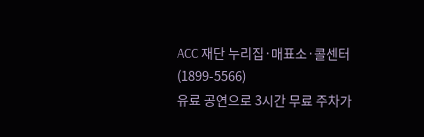ACC 재단 누리집·매표소·콜센터(1899-5566)
유료 공연으로 3시간 무료 주차가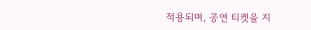적용되며, 공연 티켓을 지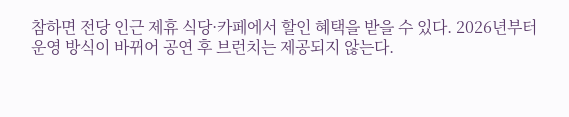참하면 전당 인근 제휴 식당·카페에서 할인 혜택을 받을 수 있다. 2026년부터 운영 방식이 바뀌어 공연 후 브런치는 제공되지 않는다.